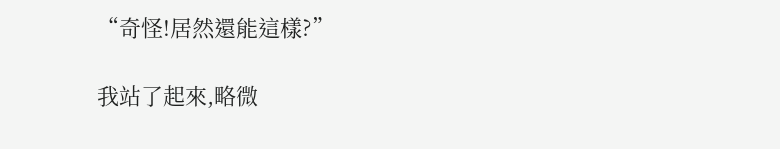“奇怪!居然還能這樣?”

我站了起來,略微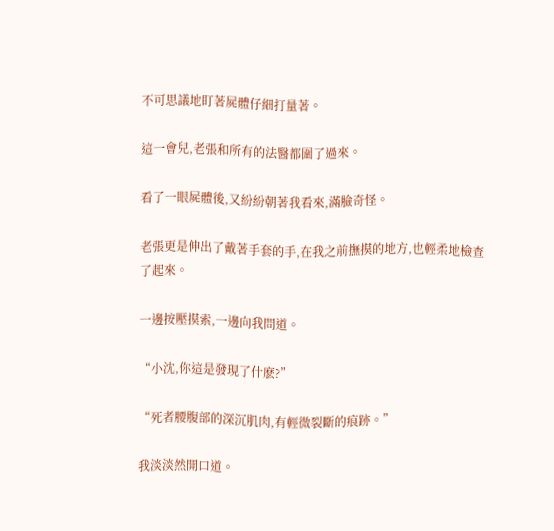不可思議地盯著屍體仔細打量著。

這一會兒,老張和所有的法醫都圍了過來。

看了一眼屍體後,又紛紛朝著我看來,滿臉奇怪。

老張更是伸出了戴著手套的手,在我之前撫摸的地方,也輕柔地檢查了起來。

一邊按壓摸索,一邊向我問道。

“小沈,你這是發現了什麽?”

“死者腰腹部的深沉肌肉,有輕微裂斷的痕跡。”

我淡淡然開口道。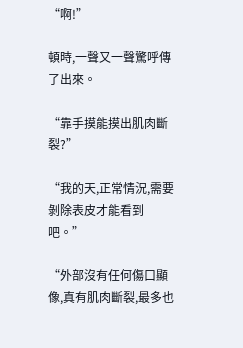“啊!”

頓時,一聲又一聲驚呼傳了出來。

“靠手摸能摸出肌肉斷裂?”

“我的天,正常情況,需要剝除表皮才能看到吧。”

“外部沒有任何傷口顯像,真有肌肉斷裂,最多也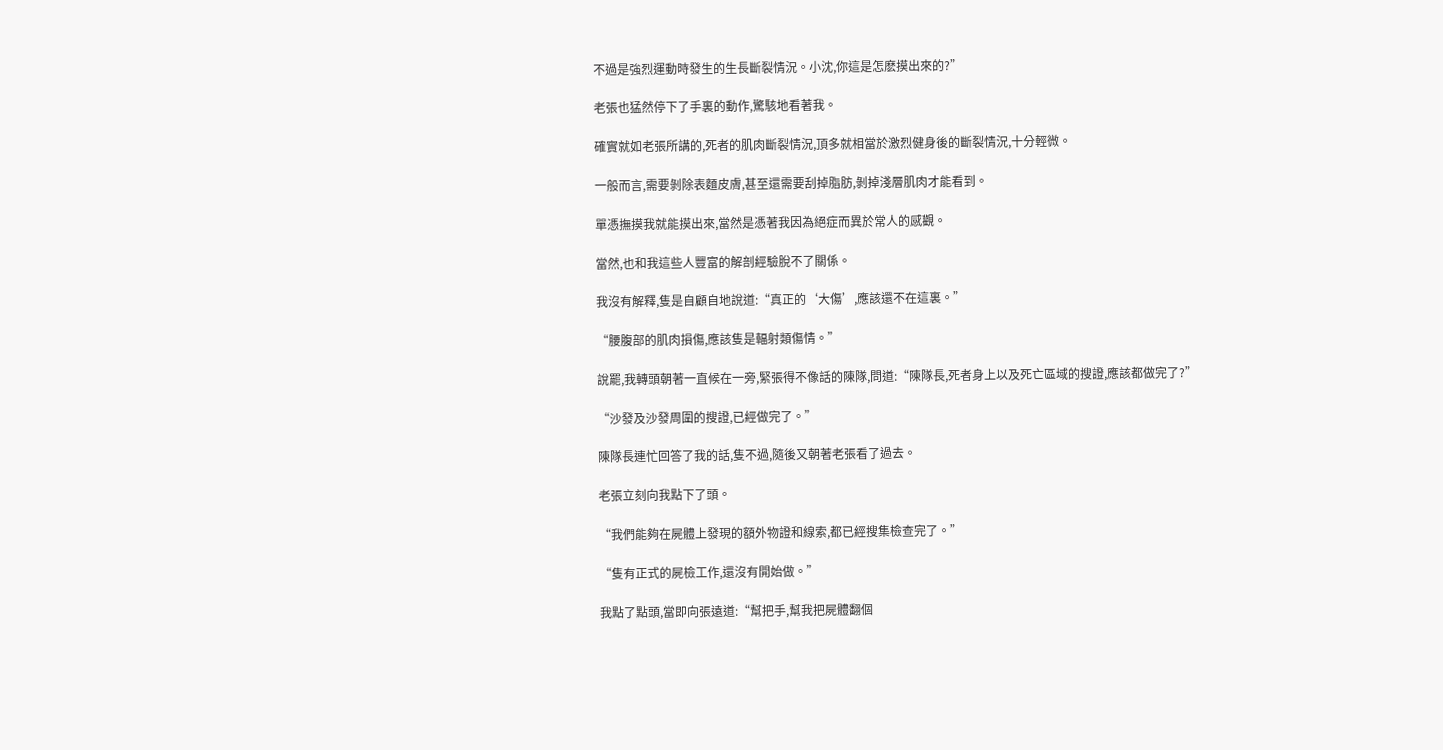不過是強烈運動時發生的生長斷裂情況。小沈,你這是怎麽摸出來的?”

老張也猛然停下了手裏的動作,驚駭地看著我。

確實就如老張所講的,死者的肌肉斷裂情況,頂多就相當於激烈健身後的斷裂情況,十分輕微。

一般而言,需要剝除表麵皮膚,甚至還需要刮掉脂肪,剝掉淺層肌肉才能看到。

單憑撫摸我就能摸出來,當然是憑著我因為絕症而異於常人的感觀。

當然,也和我這些人豐富的解剖經驗脫不了關係。

我沒有解釋,隻是自顧自地說道:“真正的‘大傷’,應該還不在這裏。”

“腰腹部的肌肉損傷,應該隻是輻射類傷情。”

說罷,我轉頭朝著一直候在一旁,緊張得不像話的陳隊,問道:“陳隊長,死者身上以及死亡區域的搜證,應該都做完了?”

“沙發及沙發周圍的搜證,已經做完了。”

陳隊長連忙回答了我的話,隻不過,隨後又朝著老張看了過去。

老張立刻向我點下了頭。

“我們能夠在屍體上發現的額外物證和線索,都已經搜集檢查完了。”

“隻有正式的屍檢工作,還沒有開始做。”

我點了點頭,當即向張遠道:“幫把手,幫我把屍體翻個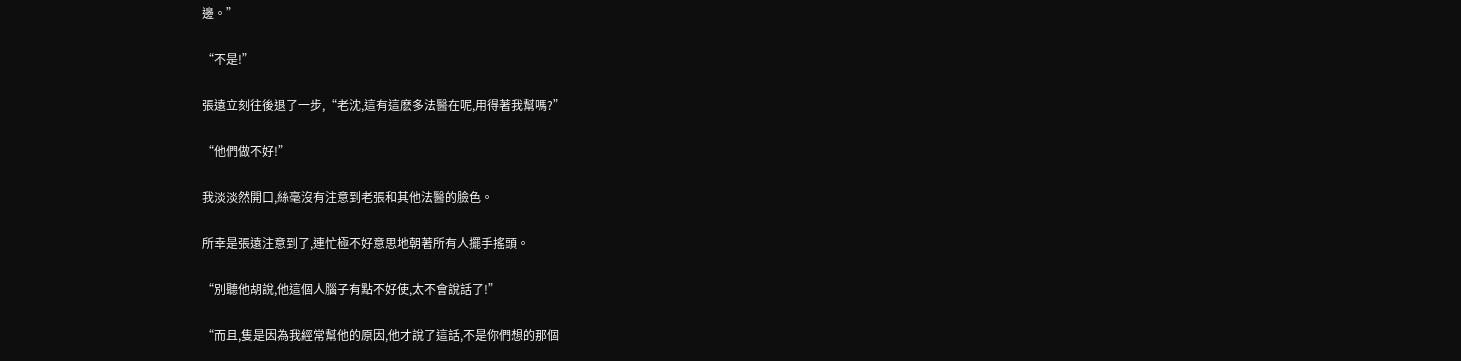邊。”

“不是!”

張遠立刻往後退了一步,“老沈,這有這麽多法醫在呢,用得著我幫嗎?”

“他們做不好!”

我淡淡然開口,絲毫沒有注意到老張和其他法醫的臉色。

所幸是張遠注意到了,連忙極不好意思地朝著所有人擺手搖頭。

“別聽他胡說,他這個人腦子有點不好使,太不會說話了!”

“而且,隻是因為我經常幫他的原因,他才說了這話,不是你們想的那個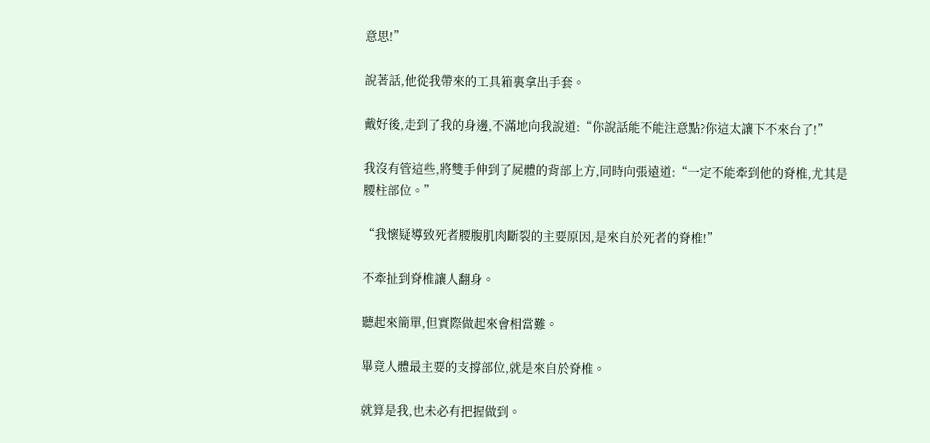意思!”

說著話,他從我帶來的工具箱裏拿出手套。

戴好後,走到了我的身邊,不滿地向我說道:“你說話能不能注意點?你這太讓下不來台了!”

我沒有管這些,將雙手伸到了屍體的背部上方,同時向張遠道:“一定不能牽到他的脊椎,尤其是腰柱部位。”

“我懷疑導致死者腰腹肌肉斷裂的主要原因,是來自於死者的脊椎!”

不牽扯到脊椎讓人翻身。

聽起來簡單,但實際做起來會相當難。

畢竟人體最主要的支撐部位,就是來自於脊椎。

就算是我,也未必有把握做到。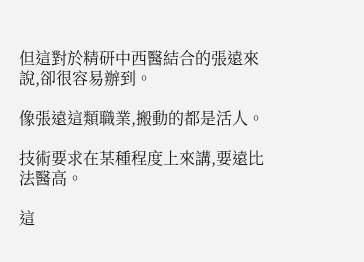但這對於精研中西醫結合的張遠來說,卻很容易辦到。

像張遠這類職業,搬動的都是活人。

技術要求在某種程度上來講,要遠比法醫高。

這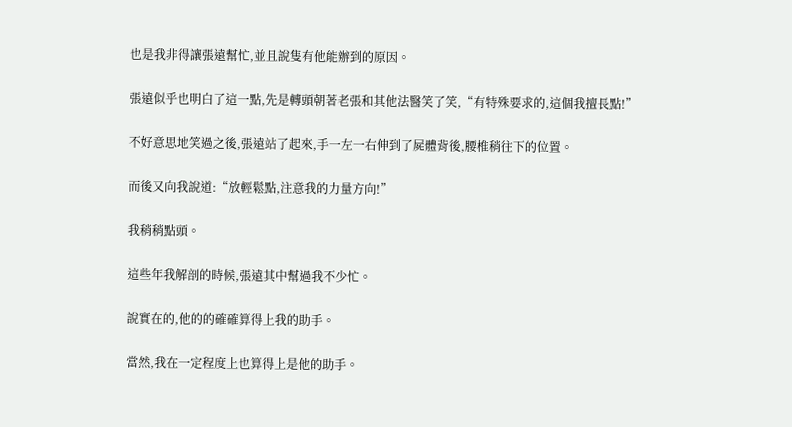也是我非得讓張遠幫忙,並且說隻有他能辦到的原因。

張遠似乎也明白了這一點,先是轉頭朝著老張和其他法醫笑了笑,“有特殊要求的,這個我擅長點!”

不好意思地笑過之後,張遠站了起來,手一左一右伸到了屍體背後,腰椎稍往下的位置。

而後又向我說道:“放輕鬆點,注意我的力量方向!”

我稍稍點頭。

這些年我解剖的時候,張遠其中幫過我不少忙。

說實在的,他的的確確算得上我的助手。

當然,我在一定程度上也算得上是他的助手。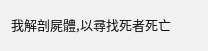我解剖屍體,以尋找死者死亡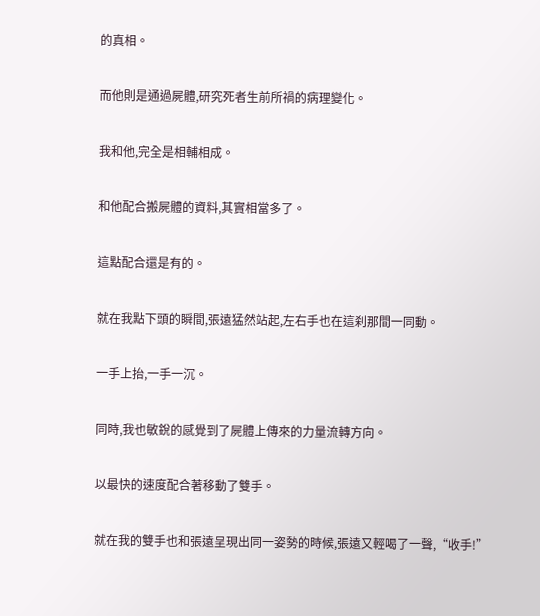的真相。

而他則是通過屍體,研究死者生前所禍的病理變化。

我和他,完全是相輔相成。

和他配合搬屍體的資料,其實相當多了。

這點配合還是有的。

就在我點下頭的瞬間,張遠猛然站起,左右手也在這刹那間一同動。

一手上抬,一手一沉。

同時,我也敏銳的感覺到了屍體上傳來的力量流轉方向。

以最快的速度配合著移動了雙手。

就在我的雙手也和張遠呈現出同一姿勢的時候,張遠又輕喝了一聲,“收手!”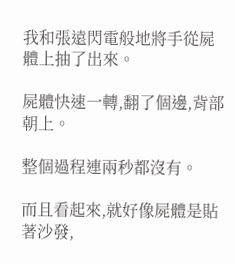我和張遠閃電般地將手從屍體上抽了出來。

屍體快速一轉,翻了個邊,背部朝上。

整個過程連兩秒都沒有。

而且看起來,就好像屍體是貼著沙發,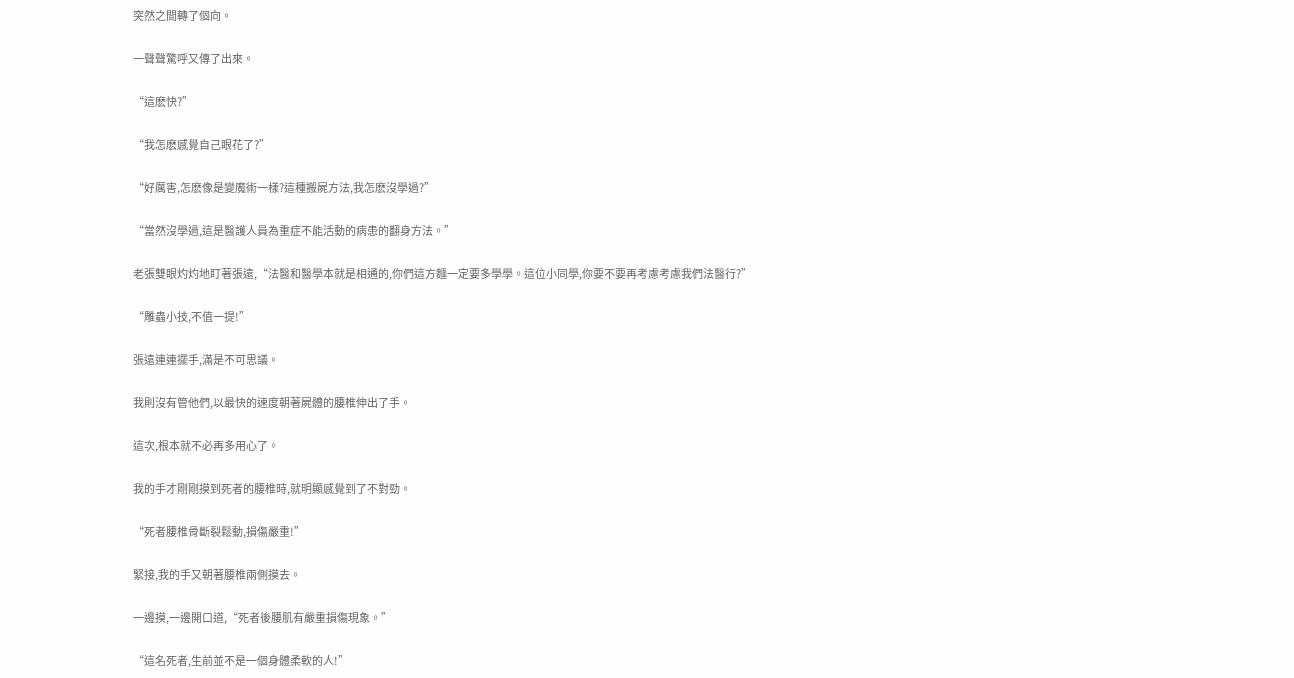突然之間轉了個向。

一聲聲驚呼又傳了出來。

“這麽快?”

“我怎麽感覺自己眼花了?”

“好厲害,怎麽像是變魔術一樣?這種搬屍方法,我怎麽沒學過?”

“當然沒學過,這是醫護人員為重症不能活動的病患的翻身方法。”

老張雙眼灼灼地盯著張遠,“法醫和醫學本就是相通的,你們這方麵一定要多學學。這位小同學,你要不要再考慮考慮我們法醫行?”

“雕蟲小技,不值一提!”

張遠連連擺手,滿是不可思議。

我則沒有管他們,以最快的速度朝著屍體的腰椎伸出了手。

這次,根本就不必再多用心了。

我的手才剛剛摸到死者的腰椎時,就明顯感覺到了不對勁。

“死者腰椎骨斷裂鬆動,損傷嚴重!”

緊接,我的手又朝著腰椎兩側摸去。

一邊摸,一邊開口道,“死者後腰肌有嚴重損傷現象。”

“這名死者,生前並不是一個身體柔軟的人!”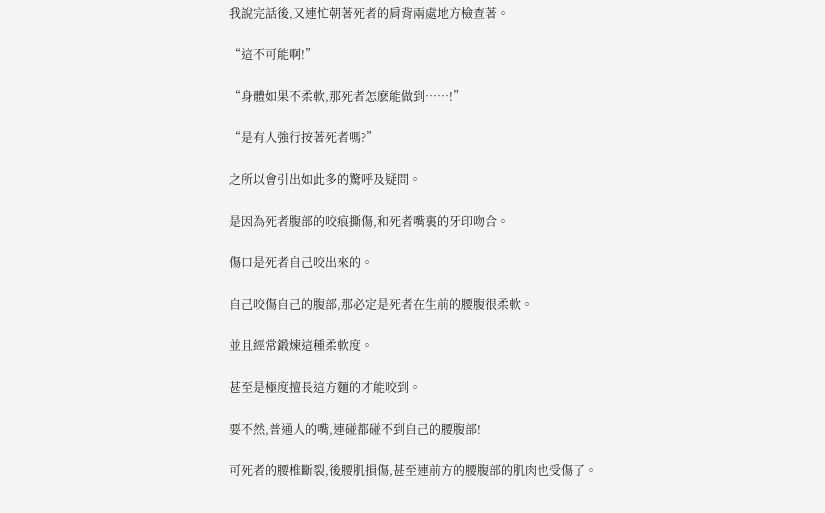我說完話後,又連忙朝著死者的肩背兩處地方檢查著。

“這不可能啊!”

“身體如果不柔軟,那死者怎麽能做到……!”

“是有人強行按著死者嗎?”

之所以會引出如此多的驚呼及疑問。

是因為死者腹部的咬痕撕傷,和死者嘴裏的牙印吻合。

傷口是死者自己咬出來的。

自己咬傷自己的腹部,那必定是死者在生前的腰腹很柔軟。

並且經常鍛煉這種柔軟度。

甚至是極度擅長這方麵的才能咬到。

要不然,普通人的嘴,連碰都碰不到自己的腰腹部!

可死者的腰椎斷裂,後腰肌損傷,甚至連前方的腰腹部的肌肉也受傷了。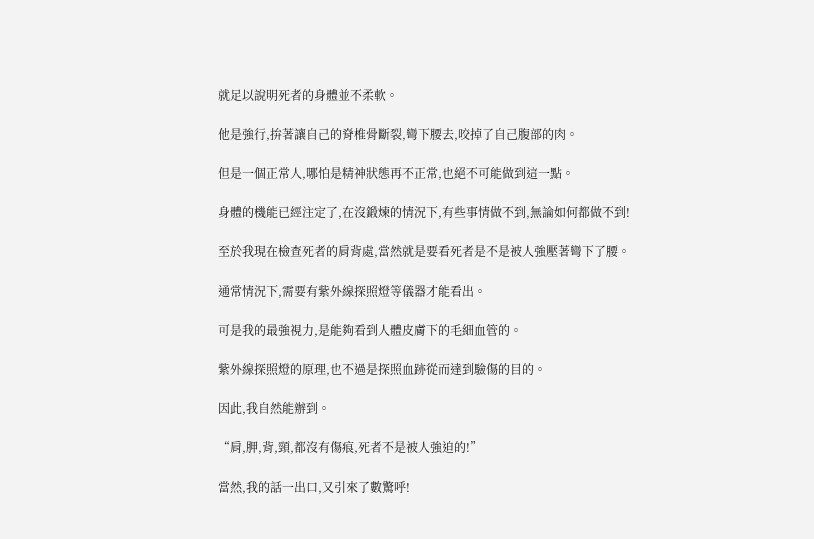就足以說明死者的身體並不柔軟。

他是強行,拚著讓自己的脊椎骨斷裂,彎下腰去,咬掉了自己腹部的肉。

但是一個正常人,哪怕是精神狀態再不正常,也絕不可能做到這一點。

身體的機能已經注定了,在沒鍛煉的情況下,有些事情做不到,無論如何都做不到!

至於我現在檢查死者的肩背處,當然就是要看死者是不是被人強壓著彎下了腰。

通常情況下,需要有紫外線探照燈等儀器才能看出。

可是我的最強視力,是能夠看到人體皮膚下的毛細血管的。

紫外線探照燈的原理,也不過是探照血跡從而達到驗傷的目的。

因此,我自然能辦到。

“肩,胛,背,頸,都沒有傷痕,死者不是被人強迫的!”

當然,我的話一出口,又引來了數驚呼!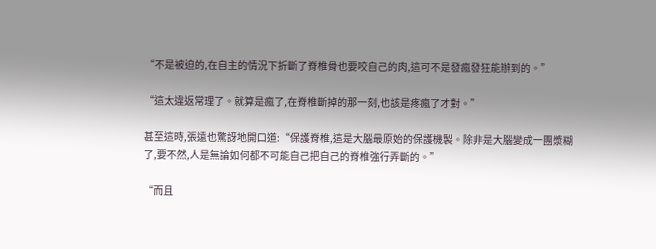“不是被迫的,在自主的情況下折斷了脊椎骨也要咬自己的肉,這可不是發瘋發狂能辦到的。”

“這太違返常理了。就算是瘋了,在脊椎斷掉的那一刻,也該是疼瘋了才對。”

甚至這時,張遠也驚訝地開口道:“保護脊椎,這是大腦最原始的保護機製。除非是大腦變成一團漿糊了,要不然,人是無論如何都不可能自己把自己的脊椎強行弄斷的。”

“而且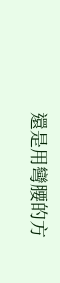還是用彎腰的方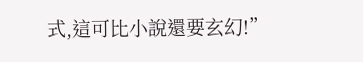式,這可比小說還要玄幻!”